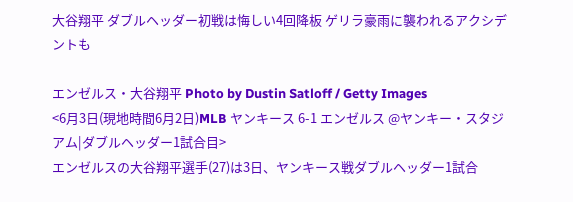大谷翔平 ダブルヘッダー初戦は悔しい4回降板 ゲリラ豪雨に襲われるアクシデントも

エンゼルス・大谷翔平 Photo by Dustin Satloff / Getty Images
<6月3日(現地時間6月2日)MLB ヤンキース 6-1 エンゼルス @ヤンキー・スタジアム|ダブルヘッダー1試合目>
エンゼルスの大谷翔平選手(27)は3日、ヤンキース戦ダブルヘッダー1試合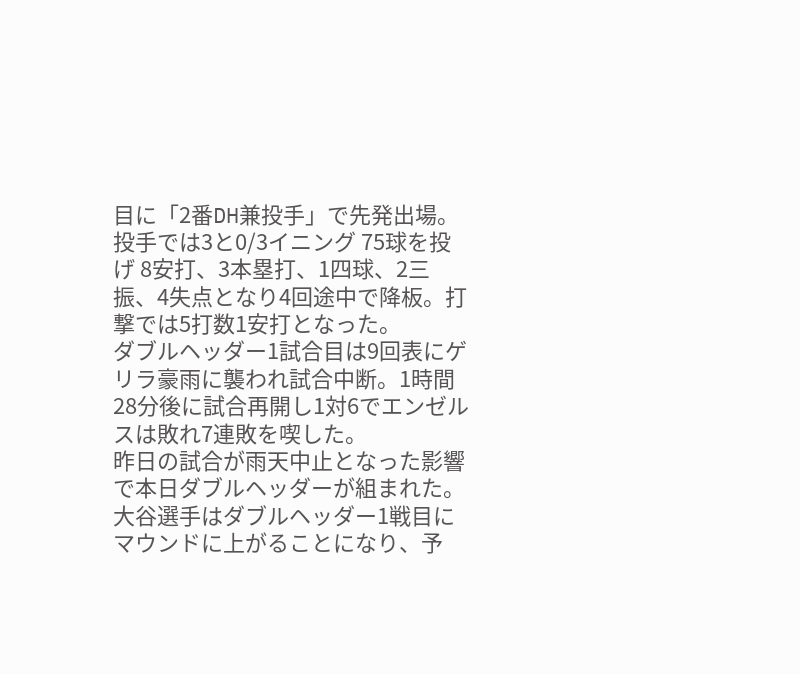目に「2番DH兼投手」で先発出場。投手では3と0/3イニング 75球を投げ 8安打、3本塁打、1四球、2三振、4失点となり4回途中で降板。打撃では5打数1安打となった。
ダブルヘッダー1試合目は9回表にゲリラ豪雨に襲われ試合中断。1時間28分後に試合再開し1対6でエンゼルスは敗れ7連敗を喫した。
昨日の試合が雨天中止となった影響で本日ダブルヘッダーが組まれた。大谷選手はダブルヘッダー1戦目にマウンドに上がることになり、予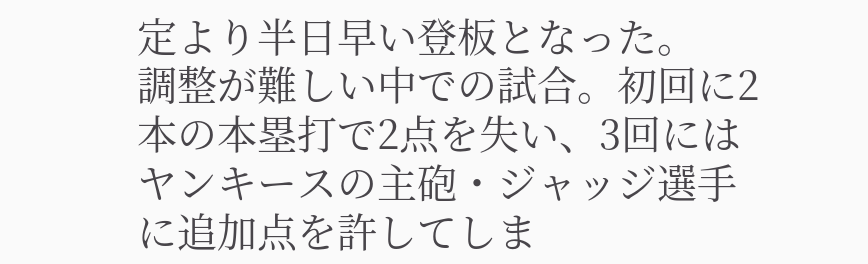定より半日早い登板となった。
調整が難しい中での試合。初回に2本の本塁打で2点を失い、3回にはヤンキースの主砲・ジャッジ選手に追加点を許してしま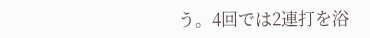う。4回では2連打を浴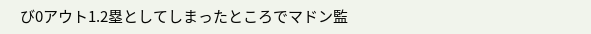び0アウト1.2塁としてしまったところでマドン監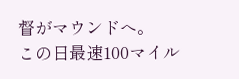督がマウンドへ。
この日最速100マイル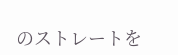のストレートを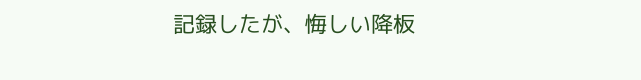記録したが、悔しい降板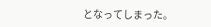となってしまった。